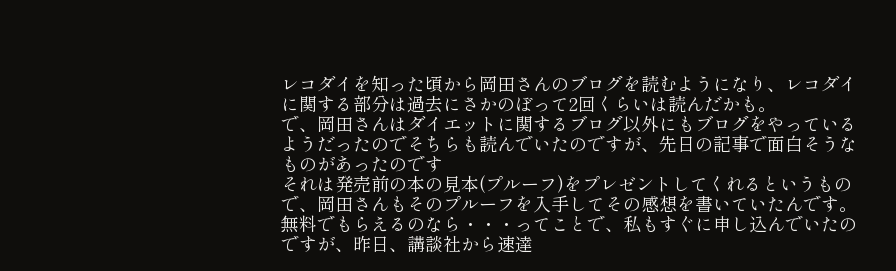レコダイを知った頃から岡田さんのブログを読むようになり、レコダイに関する部分は過去にさかのぼって2回くらいは読んだかも。
で、岡田さんはダイエットに関するブログ以外にもブログをやっているようだったのでそちらも読んでいたのですが、先日の記事で面白そうなものがあったのです
それは発売前の本の見本(プルーフ)をプレゼントしてくれるというもので、岡田さんもそのプルーフを入手してその感想を書いていたんです。無料でもらえるのなら・・・ってことで、私もすぐに申し込んでいたのですが、昨日、講談社から速達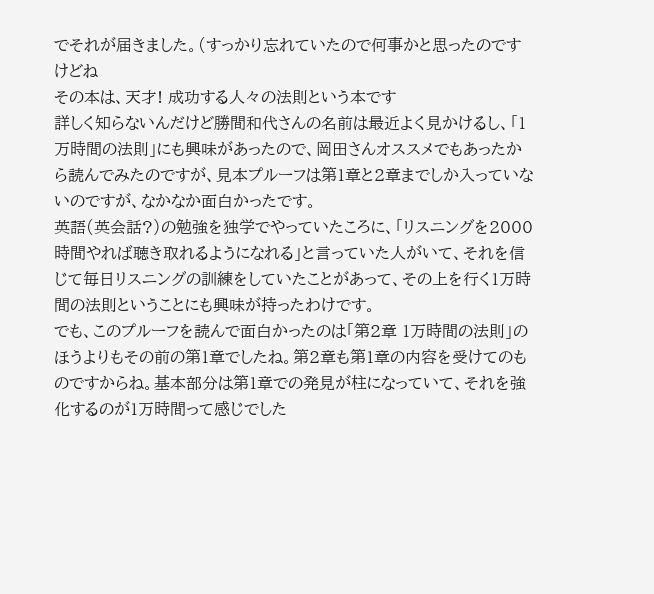でそれが届きました。(すっかり忘れていたので何事かと思ったのですけどね
その本は、天才! 成功する人々の法則という本です
詳しく知らないんだけど勝間和代さんの名前は最近よく見かけるし、「1万時間の法則」にも興味があったので、岡田さんオススメでもあったから読んでみたのですが、見本プルーフは第1章と2章までしか入っていないのですが、なかなか面白かったです。
英語(英会話?)の勉強を独学でやっていたころに、「リスニングを2000時間やれば聴き取れるようになれる」と言っていた人がいて、それを信じて毎日リスニングの訓練をしていたことがあって、その上を行く1万時間の法則ということにも興味が持ったわけです。
でも、このプルーフを読んで面白かったのは「第2章 1万時間の法則」のほうよりもその前の第1章でしたね。第2章も第1章の内容を受けてのものですからね。基本部分は第1章での発見が柱になっていて、それを強化するのが1万時間って感じでした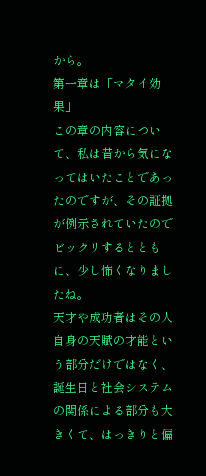から。
第一章は「マタイ効果」
この章の内容について、私は昔から気になってはいたことであったのですが、その証拠が例示されていたのでビックリするとともに、少し怖くなりましたね。
天才や成功者はその人自身の天賦の才能という部分だけではなく、誕生日と社会システムの関係による部分も大きくて、はっきりと偏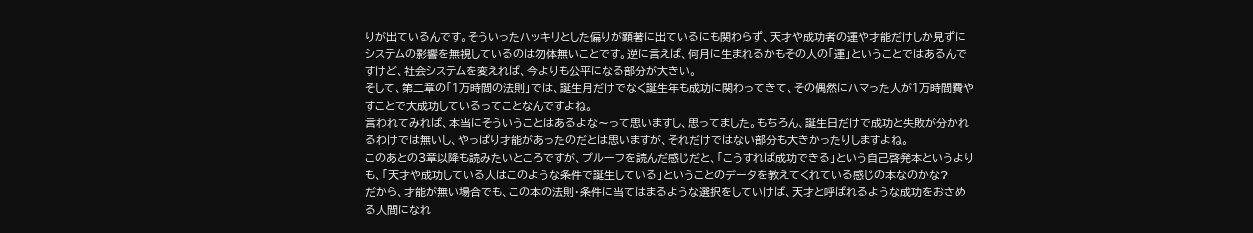りが出ているんです。そういったハッキリとした偏りが顕著に出ているにも関わらず、天才や成功者の運や才能だけしか見ずにシステムの影響を無視しているのは勿体無いことです。逆に言えば、何月に生まれるかもその人の「運」ということではあるんですけど、社会システムを変えれば、今よりも公平になる部分が大きい。
そして、第二章の「1万時間の法則」では、誕生月だけでなく誕生年も成功に関わってきて、その偶然にハマった人が1万時間費やすことで大成功しているってことなんですよね。
言われてみれば、本当にそういうことはあるよな〜って思いますし、思ってました。もちろん、誕生日だけで成功と失敗が分かれるわけでは無いし、やっぱり才能があったのだとは思いますが、それだけではない部分も大きかったりしますよね。
このあとの3章以降も読みたいところですが、プルーフを読んだ感じだと、「こうすれば成功できる」という自己啓発本というよりも、「天才や成功している人はこのような条件で誕生している」ということのデータを教えてくれている感じの本なのかな?
だから、才能が無い場合でも、この本の法則・条件に当てはまるような選択をしていけば、天才と呼ばれるような成功をおさめる人間になれ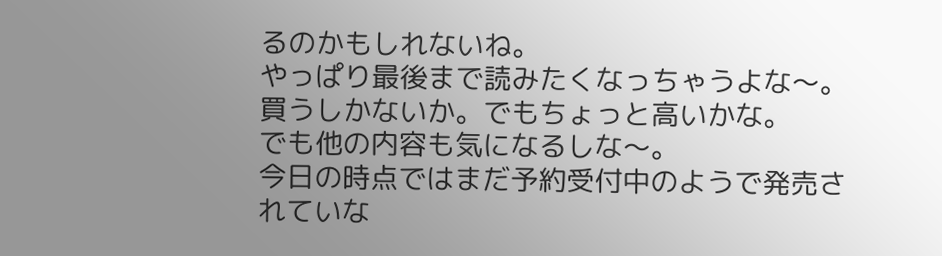るのかもしれないね。
やっぱり最後まで読みたくなっちゃうよな〜。
買うしかないか。でもちょっと高いかな。
でも他の内容も気になるしな〜。
今日の時点ではまだ予約受付中のようで発売されていな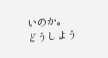いのか。
どうしよう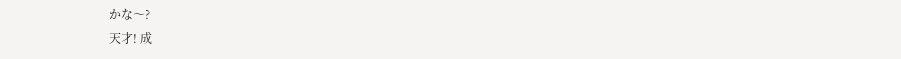かな〜?
天才! 成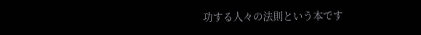功する人々の法則という本です